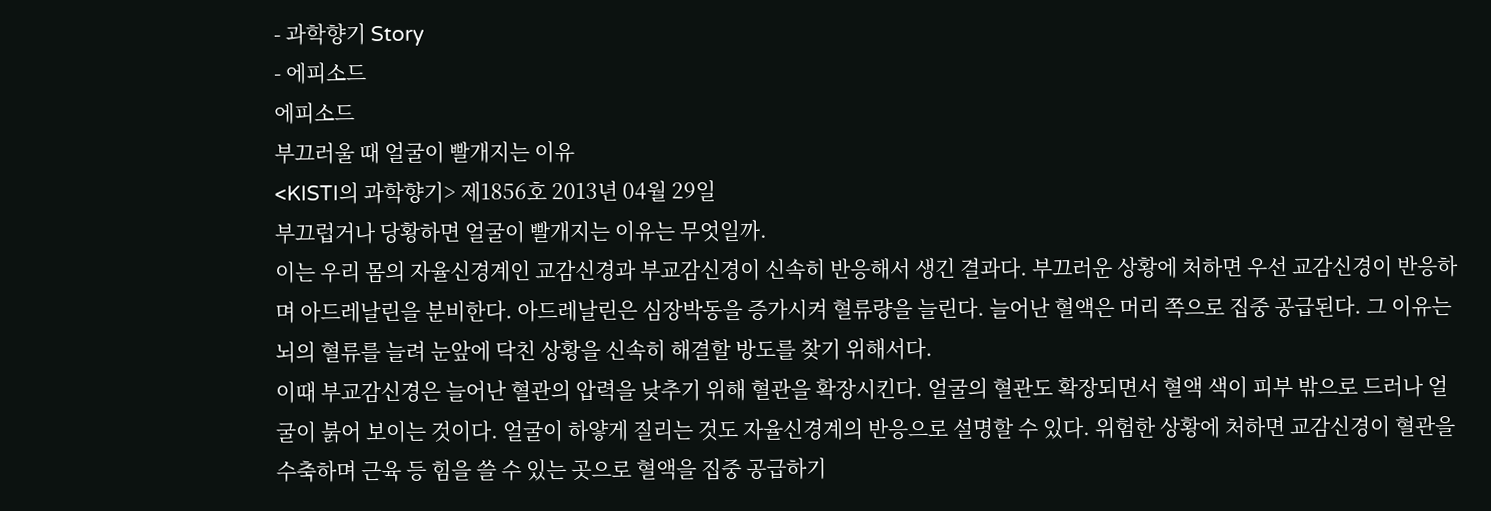- 과학향기 Story
- 에피소드
에피소드
부끄러울 때 얼굴이 빨개지는 이유
<KISTI의 과학향기> 제1856호 2013년 04월 29일
부끄럽거나 당황하면 얼굴이 빨개지는 이유는 무엇일까.
이는 우리 몸의 자율신경계인 교감신경과 부교감신경이 신속히 반응해서 생긴 결과다. 부끄러운 상황에 처하면 우선 교감신경이 반응하며 아드레날린을 분비한다. 아드레날린은 심장박동을 증가시켜 혈류량을 늘린다. 늘어난 혈액은 머리 쪽으로 집중 공급된다. 그 이유는 뇌의 혈류를 늘려 눈앞에 닥친 상황을 신속히 해결할 방도를 찾기 위해서다.
이때 부교감신경은 늘어난 혈관의 압력을 낮추기 위해 혈관을 확장시킨다. 얼굴의 혈관도 확장되면서 혈액 색이 피부 밖으로 드러나 얼굴이 붉어 보이는 것이다. 얼굴이 하얗게 질리는 것도 자율신경계의 반응으로 설명할 수 있다. 위험한 상황에 처하면 교감신경이 혈관을 수축하며 근육 등 힘을 쓸 수 있는 곳으로 혈액을 집중 공급하기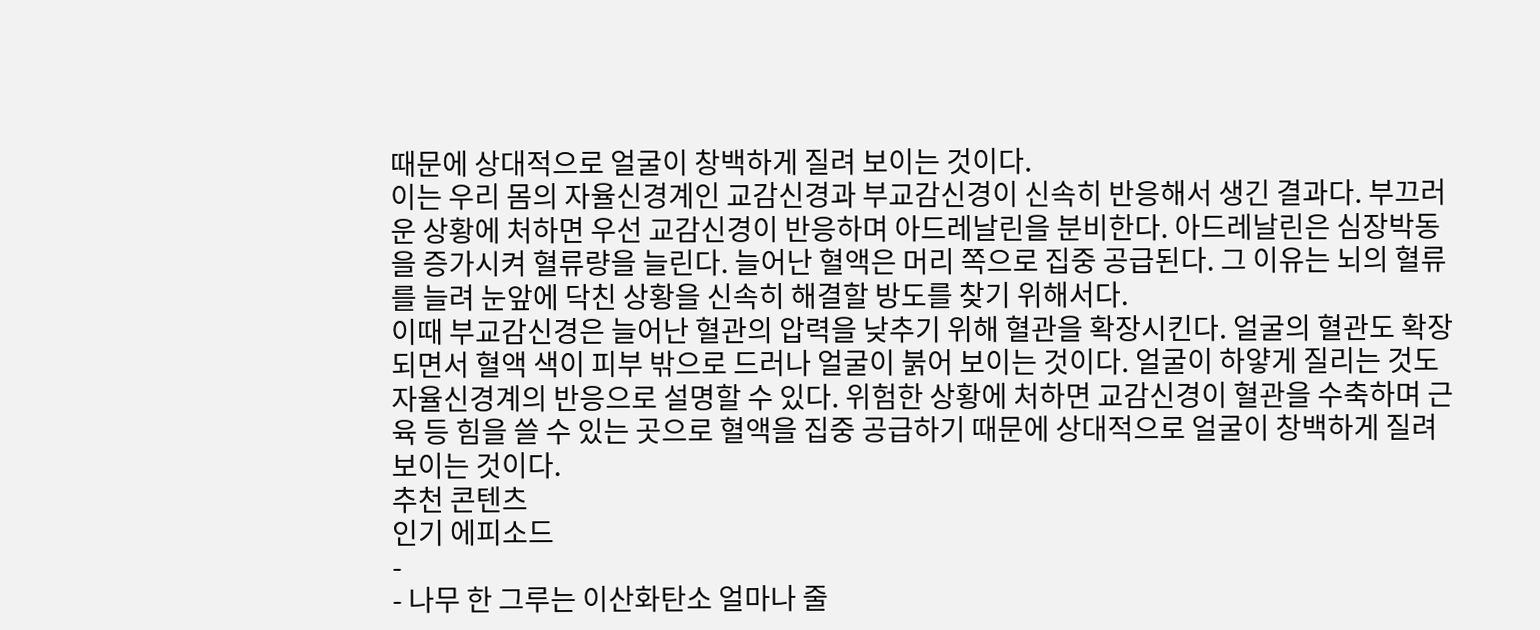때문에 상대적으로 얼굴이 창백하게 질려 보이는 것이다.
이는 우리 몸의 자율신경계인 교감신경과 부교감신경이 신속히 반응해서 생긴 결과다. 부끄러운 상황에 처하면 우선 교감신경이 반응하며 아드레날린을 분비한다. 아드레날린은 심장박동을 증가시켜 혈류량을 늘린다. 늘어난 혈액은 머리 쪽으로 집중 공급된다. 그 이유는 뇌의 혈류를 늘려 눈앞에 닥친 상황을 신속히 해결할 방도를 찾기 위해서다.
이때 부교감신경은 늘어난 혈관의 압력을 낮추기 위해 혈관을 확장시킨다. 얼굴의 혈관도 확장되면서 혈액 색이 피부 밖으로 드러나 얼굴이 붉어 보이는 것이다. 얼굴이 하얗게 질리는 것도 자율신경계의 반응으로 설명할 수 있다. 위험한 상황에 처하면 교감신경이 혈관을 수축하며 근육 등 힘을 쓸 수 있는 곳으로 혈액을 집중 공급하기 때문에 상대적으로 얼굴이 창백하게 질려 보이는 것이다.
추천 콘텐츠
인기 에피소드
-
- 나무 한 그루는 이산화탄소 얼마나 줄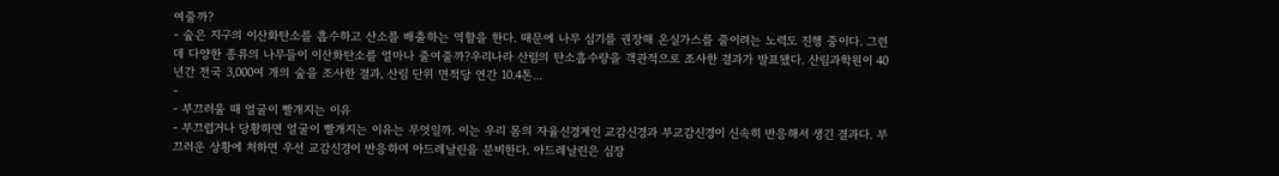여줄까?
- 숲은 지구의 이산화탄소를 흡수하고 산소를 배출하는 역할을 한다. 때문에 나무 심기를 권장해 온실가스를 줄이려는 노력도 진행 중이다. 그런데 다양한 종류의 나무들이 이산화탄소를 얼마나 줄여줄까?우리나라 산림의 탄소흡수량을 객관적으로 조사한 결과가 발표됐다. 산림과학원이 40년간 전국 3,000여 개의 숲을 조사한 결과, 산림 단위 면적당 연간 10.4톤...
-
- 부끄러울 때 얼굴이 빨개지는 이유
- 부끄럽거나 당황하면 얼굴이 빨개지는 이유는 무엇일까. 이는 우리 몸의 자율신경계인 교감신경과 부교감신경이 신속히 반응해서 생긴 결과다. 부끄러운 상황에 처하면 우선 교감신경이 반응하며 아드레날린을 분비한다. 아드레날린은 심장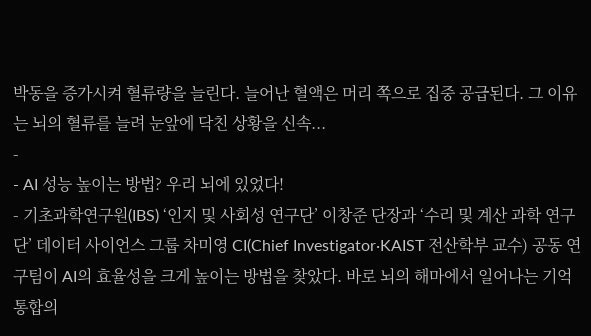박동을 증가시켜 혈류량을 늘린다. 늘어난 혈액은 머리 쪽으로 집중 공급된다. 그 이유는 뇌의 혈류를 늘려 눈앞에 닥친 상황을 신속...
-
- AI 성능 높이는 방법? 우리 뇌에 있었다!
- 기초과학연구원(IBS) ‘인지 및 사회성 연구단’ 이창준 단장과 ‘수리 및 계산 과학 연구단’ 데이터 사이언스 그룹 차미영 CI(Chief Investigator·KAIST 전산학부 교수) 공동 연구팀이 AI의 효율성을 크게 높이는 방법을 찾았다. 바로 뇌의 해마에서 일어나는 기억 통합의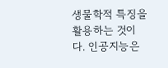생물학적 특징을 활용하는 것이다. 인공지능은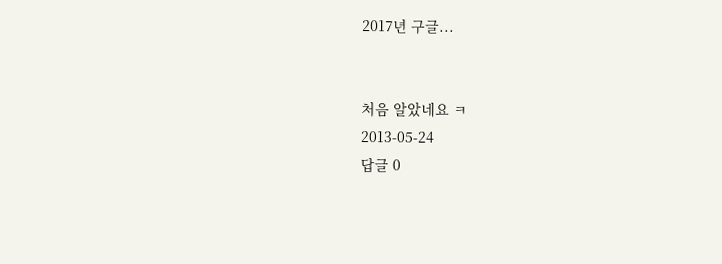2017년 구글...


처음 알았네요 ㅋ
2013-05-24
답글 0